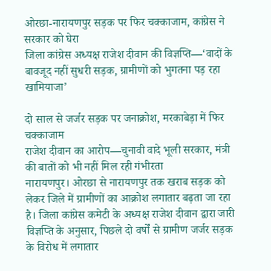ओरछा-नारायणपुर सड़क पर फिर चक्काजाम, कांग्रेस ने सरकार को घेरा
जिला कांग्रेस अध्यक्ष राजेश दीवान की विज्ञप्ति—‘वादों के बावजूद नहीं सुधरी सड़क, ग्रामीणों को भुगतना पड़ रहा खामियाजा’

दो साल से जर्जर सड़क पर जनाक्रोश, मरकाबेड़ा में फिर चक्काजाम
राजेश दीवान का आरोप—चुनावी वादे भूली सरकार, मंत्री की बातों को भी नहीं मिल रही गंभीरता
नारायणपुर। ओरछा से नारायणपुर तक खराब सड़क को लेकर जिले में ग्रामीणों का आक्रोश लगातार बढ़ता जा रहा है। जिला कांग्रेस कमेटी के अध्यक्ष राजेश दीवान द्वारा जारी विज्ञप्ति के अनुसार, पिछले दो वर्षों से ग्रामीण जर्जर सड़क के विरोध में लगातार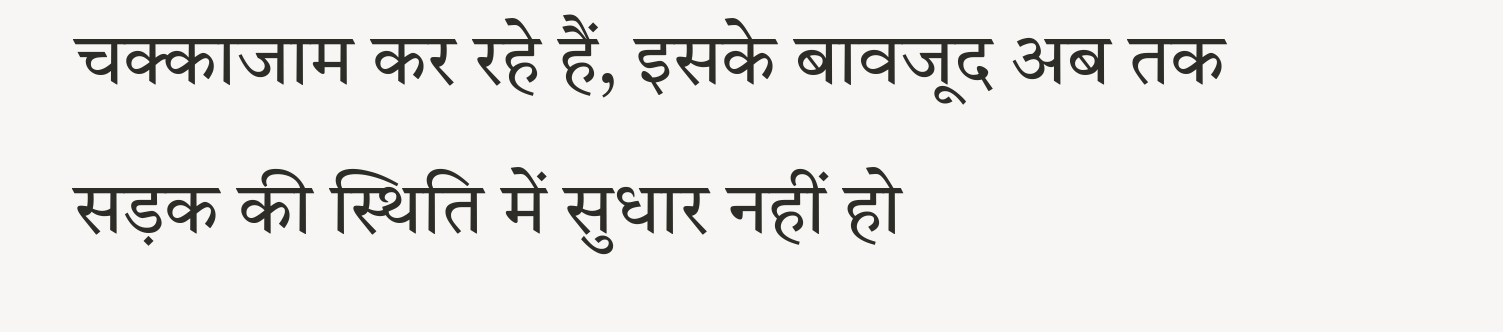चक्काजाम कर रहे हैं, इसके बावजूद अब तक सड़क की स्थिति में सुधार नहीं हो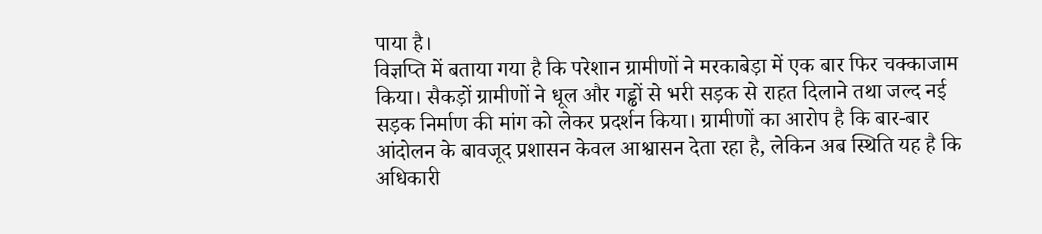पाया है।
विज्ञप्ति में बताया गया है कि परेशान ग्रामीणों ने मरकाबेड़ा में एक बार फिर चक्काजाम किया। सैकड़ों ग्रामीणों ने धूल और गड्ढों से भरी सड़क से राहत दिलाने तथा जल्द नई सड़क निर्माण की मांग को लेकर प्रदर्शन किया। ग्रामीणों का आरोप है कि बार-बार आंदोलन के बावजूद प्रशासन केवल आश्वासन देता रहा है, लेकिन अब स्थिति यह है कि अधिकारी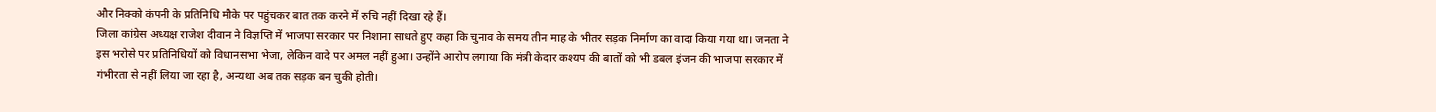और निक्को कंपनी के प्रतिनिधि मौके पर पहुंचकर बात तक करने में रुचि नहीं दिखा रहे हैं।
जिला कांग्रेस अध्यक्ष राजेश दीवान ने विज्ञप्ति में भाजपा सरकार पर निशाना साधते हुए कहा कि चुनाव के समय तीन माह के भीतर सड़क निर्माण का वादा किया गया था। जनता ने इस भरोसे पर प्रतिनिधियों को विधानसभा भेजा, लेकिन वादे पर अमल नहीं हुआ। उन्होंने आरोप लगाया कि मंत्री केदार कश्यप की बातों को भी डबल इंजन की भाजपा सरकार में गंभीरता से नहीं लिया जा रहा है, अन्यथा अब तक सड़क बन चुकी होती।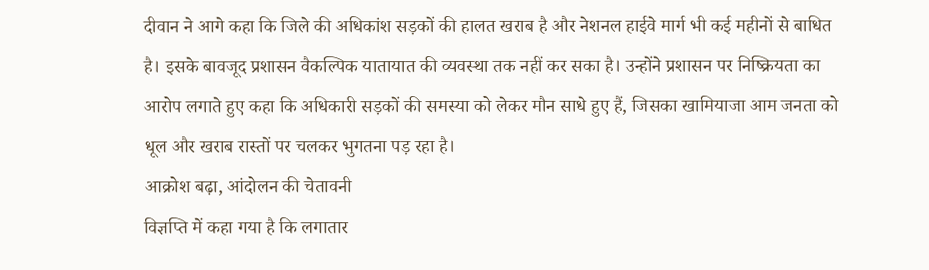दीवान ने आगे कहा कि जिले की अधिकांश सड़कों की हालत खराब है और नेशनल हाईवे मार्ग भी कई महीनों से बाधित है। इसके बावजूद प्रशासन वैकल्पिक यातायात की व्यवस्था तक नहीं कर सका है। उन्होंने प्रशासन पर निष्क्रियता का आरोप लगाते हुए कहा कि अधिकारी सड़कों की समस्या को लेकर मौन साधे हुए हैं, जिसका खामियाजा आम जनता को धूल और खराब रास्तों पर चलकर भुगतना पड़ रहा है।
आक्रोश बढ़ा, आंदोलन की चेतावनी
विज्ञप्ति में कहा गया है कि लगातार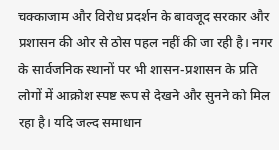चक्काजाम और विरोध प्रदर्शन के बावजूद सरकार और प्रशासन की ओर से ठोस पहल नहीं की जा रही है। नगर के सार्वजनिक स्थानों पर भी शासन-प्रशासन के प्रति लोगों में आक्रोश स्पष्ट रूप से देखने और सुनने को मिल रहा है। यदि जल्द समाधान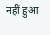नहीं हुआ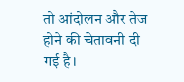तो आंदोलन और तेज होने की चेतावनी दी गई है।